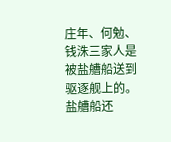庄年、何勉、钱洙三家人是被盐艚船送到驱逐舰上的。
盐艚船还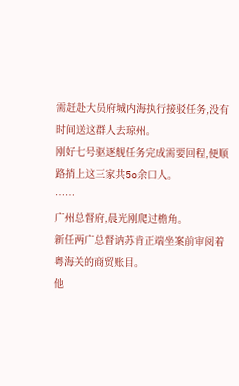需赶赴大员府城内海执行接驳任务,没有时间送这群人去琼州。
刚好七号驱逐舰任务完成需要回程,便顺路捎上这三家共5o余口人。
……
广州总督府,晨光刚爬过檐角。
新任两广总督讷苏肯正端坐案前审阅着粤海关的商贸账目。
他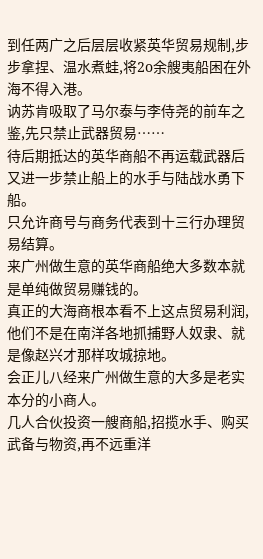到任两广之后层层收紧英华贸易规制,步步拿捏、温水煮蛙,将2o余艘夷船困在外海不得入港。
讷苏肯吸取了马尔泰与李侍尧的前车之鉴,先只禁止武器贸易……
待后期抵达的英华商船不再运载武器后又进一步禁止船上的水手与陆战水勇下船。
只允许商号与商务代表到十三行办理贸易结算。
来广州做生意的英华商船绝大多数本就是单纯做贸易赚钱的。
真正的大海商根本看不上这点贸易利润,他们不是在南洋各地抓捕野人奴隶、就是像赵兴才那样攻城掠地。
会正儿八经来广州做生意的大多是老实本分的小商人。
几人合伙投资一艘商船,招揽水手、购买武备与物资,再不远重洋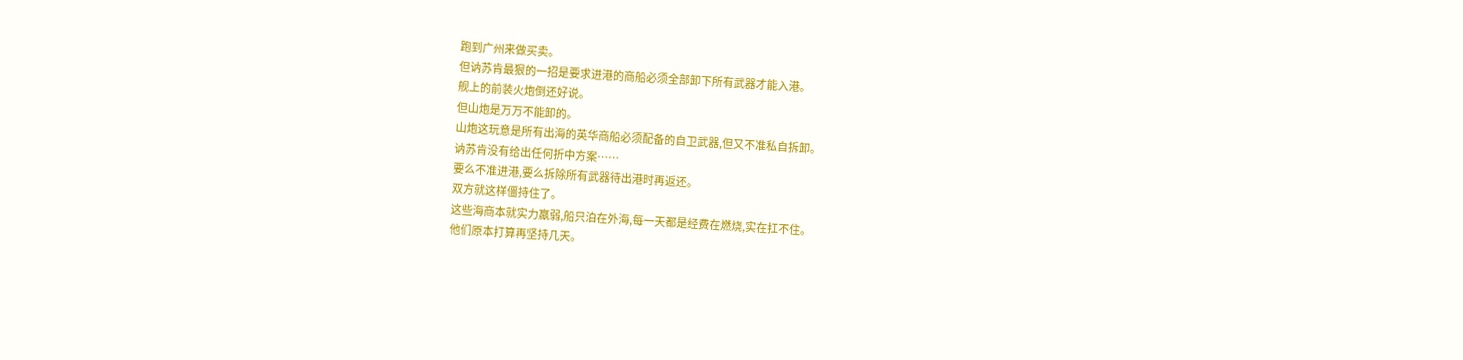跑到广州来做买卖。
但讷苏肯最狠的一招是要求进港的商船必须全部卸下所有武器才能入港。
舰上的前装火炮倒还好说。
但山炮是万万不能卸的。
山炮这玩意是所有出海的英华商船必须配备的自卫武器,但又不准私自拆卸。
讷苏肯没有给出任何折中方案……
要么不准进港,要么拆除所有武器待出港时再返还。
双方就这样僵持住了。
这些海商本就实力羸弱,船只泊在外海,每一天都是经费在燃烧,实在扛不住。
他们原本打算再坚持几天。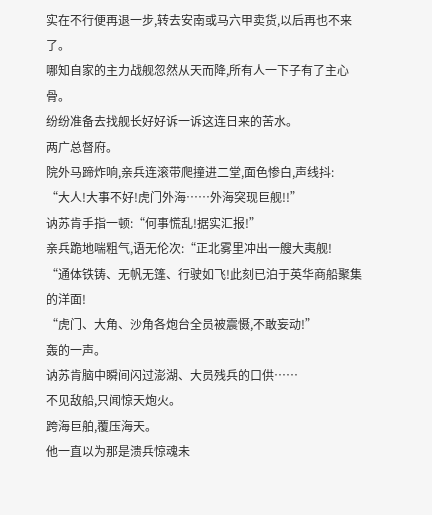实在不行便再退一步,转去安南或马六甲卖货,以后再也不来了。
哪知自家的主力战舰忽然从天而降,所有人一下子有了主心骨。
纷纷准备去找舰长好好诉一诉这连日来的苦水。
两广总督府。
院外马蹄炸响,亲兵连滚带爬撞进二堂,面色惨白,声线抖:
“大人!大事不好!虎门外海……外海突现巨舰!!”
讷苏肯手指一顿:“何事慌乱!据实汇报!”
亲兵跪地喘粗气,语无伦次:“正北雾里冲出一艘大夷舰!
“通体铁铸、无帆无篷、行驶如飞!此刻已泊于英华商船聚集的洋面!
“虎门、大角、沙角各炮台全员被震慑,不敢妄动!”
轰的一声。
讷苏肯脑中瞬间闪过澎湖、大员残兵的口供……
不见敌船,只闻惊天炮火。
跨海巨舶,覆压海天。
他一直以为那是溃兵惊魂未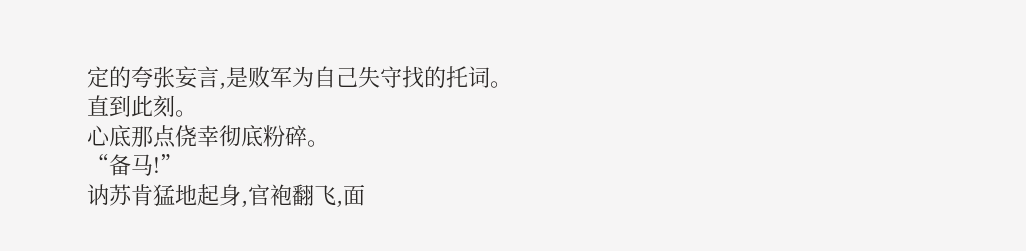定的夸张妄言,是败军为自己失守找的托词。
直到此刻。
心底那点侥幸彻底粉碎。
“备马!”
讷苏肯猛地起身,官袍翻飞,面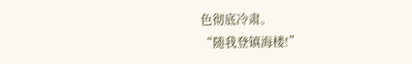色彻底冷肃。
“随我登镇海楼!”